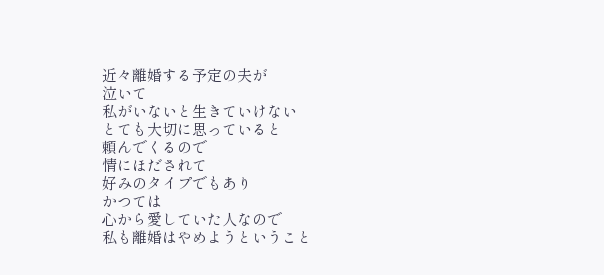近々離婚する予定の夫が
泣いて
私がいないと生きていけない
とても大切に思っていると
頼んでくるので
情にほだされて
好みのタイプでもあり
かつては
心から愛していた人なので
私も離婚はやめようということ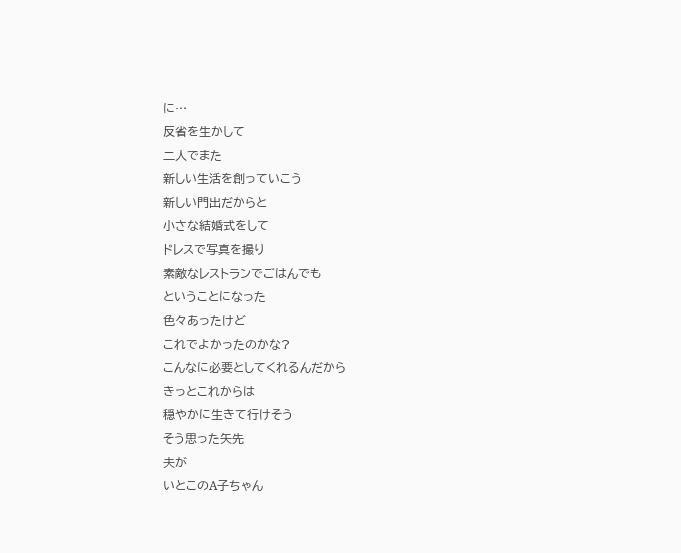に…
反省を生かして
二人でまた
新しい生活を創っていこう
新しい門出だからと
小さな結婚式をして
ドレスで写真を撮り
素敵なレストランでごはんでも
ということになった
色々あったけど
これでよかったのかな?
こんなに必要としてくれるんだから
きっとこれからは
穏やかに生きて行けそう
そう思った矢先
夫が
いとこのA子ちゃん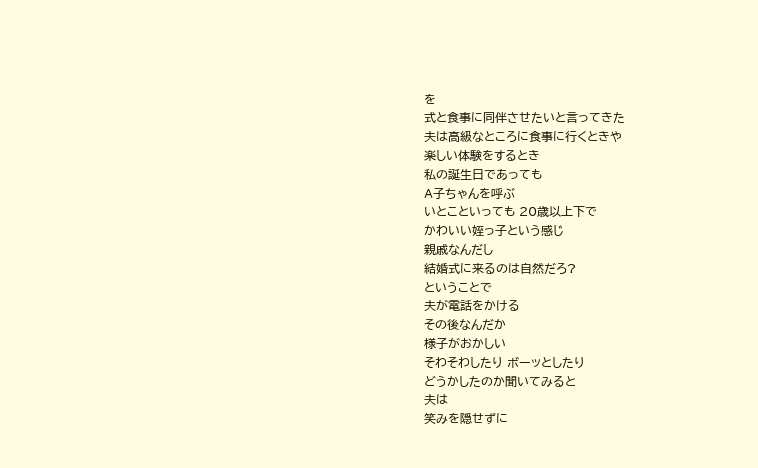を
式と食事に同伴させたいと言ってきた
夫は高級なところに食事に行くときや
楽しい体験をするとき
私の誕生日であっても
A子ちゃんを呼ぶ
いとこといっても 20歳以上下で
かわいい姪っ子という感じ
親戚なんだし
結婚式に来るのは自然だろ?
ということで
夫が電話をかける
その後なんだか
様子がおかしい
そわそわしたり ボーッとしたり
どうかしたのか聞いてみると
夫は
笑みを隠せずに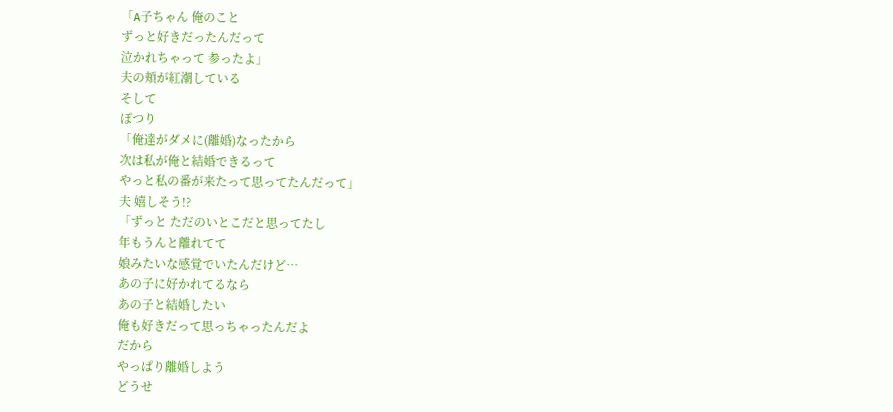「A子ちゃん 俺のこと
ずっと好きだったんだって
泣かれちゃって 参ったよ」
夫の頬が紅潮している
そして
ぽつり
「俺達がダメに(離婚)なったから
次は私が俺と結婚できるって
やっと私の番が来たって思ってたんだって」
夫 嬉しそう!?
「ずっと ただのいとこだと思ってたし
年もうんと離れてて
娘みたいな感覚でいたんだけど…
あの子に好かれてるなら
あの子と結婚したい
俺も好きだって思っちゃったんだよ
だから
やっぱり離婚しよう
どうせ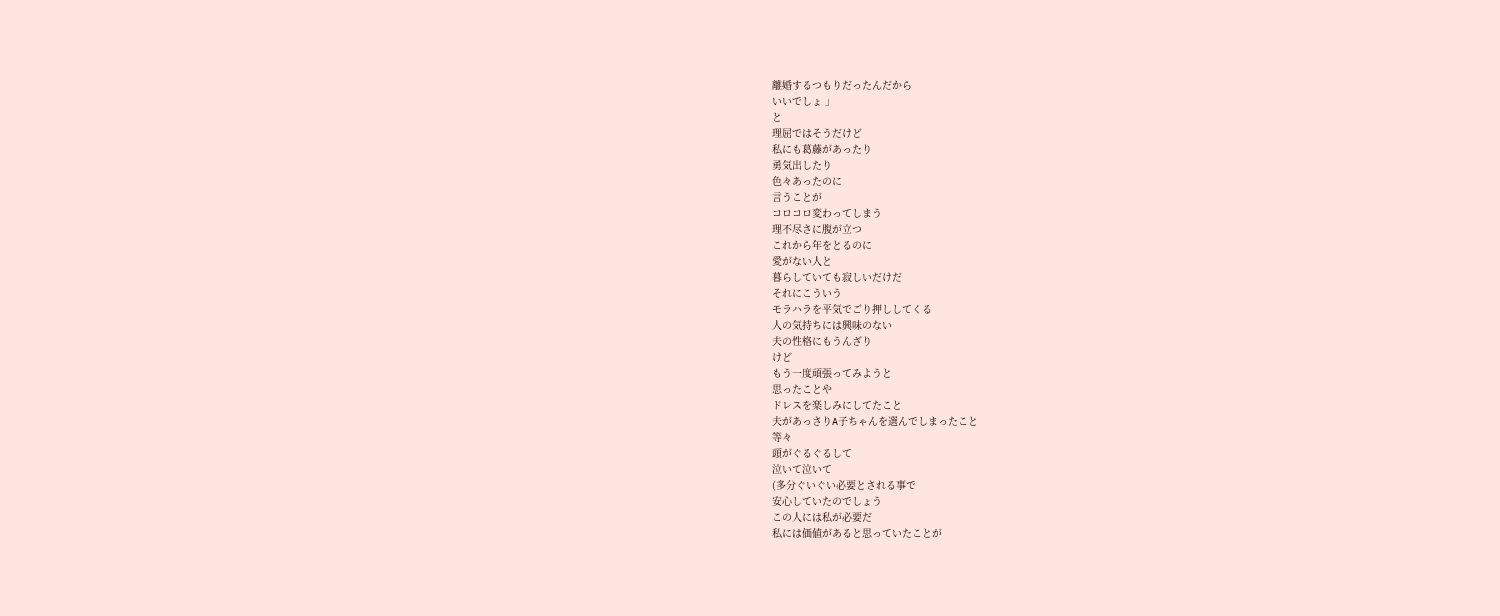離婚するつもりだったんだから
いいでしょ 」
と
理屈ではそうだけど
私にも葛藤があったり
勇気出したり
色々あったのに
言うことが
コロコロ変わってしまう
理不尽さに腹が立つ
これから年をとるのに
愛がない人と
暮らしていても寂しいだけだ
それにこういう
モラハラを平気でごり押ししてくる
人の気持ちには興味のない
夫の性格にもうんざり
けど
もう一度頑張ってみようと
思ったことや
ドレスを楽しみにしてたこと
夫があっさりA子ちゃんを選んでしまったこと
等々
頭がぐるぐるして
泣いて泣いて
(多分ぐいぐい必要とされる事で
安心していたのでしょう
この人には私が必要だ
私には価値があると思っていたことが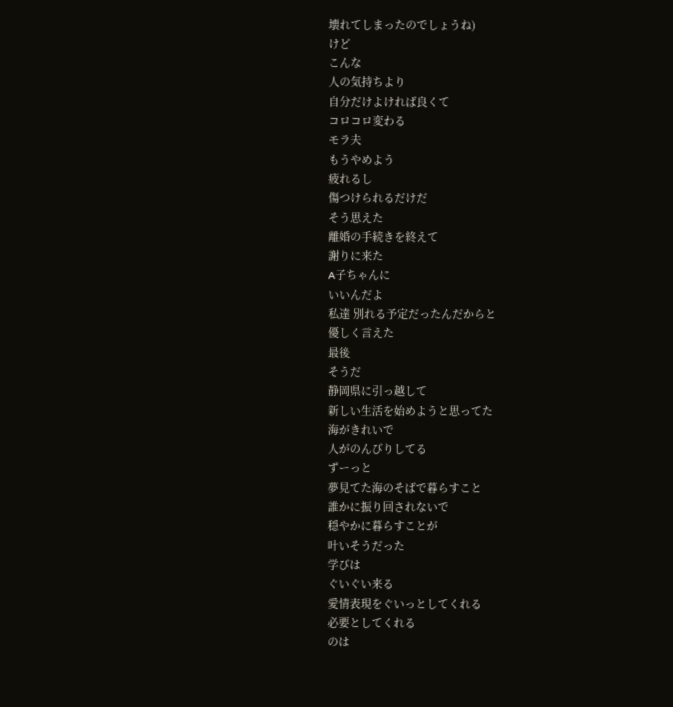壊れてしまったのでしょうね)
けど
こんな
人の気持ちより
自分だけよければ良くて
コロコロ変わる
モラ夫
もうやめよう
疲れるし
傷つけられるだけだ
そう思えた
離婚の手続きを終えて
謝りに来た
A子ちゃんに
いいんだよ
私達 別れる予定だったんだからと
優しく言えた
最後
そうだ
静岡県に引っ越して
新しい生活を始めようと思ってた
海がきれいで
人がのんびりしてる
ずーっと
夢見てた海のそばで暮らすこと
誰かに振り回されないで
穏やかに暮らすことが
叶いそうだった
学びは
ぐいぐい来る
愛情表現をぐいっとしてくれる
必要としてくれる
のは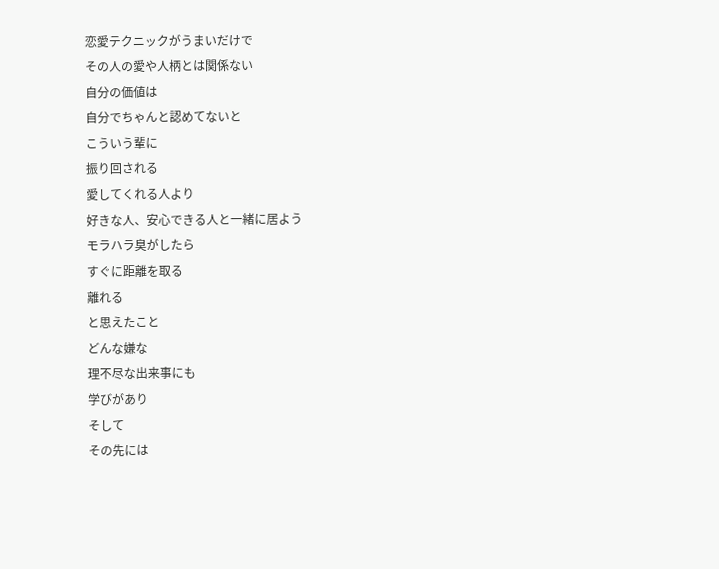恋愛テクニックがうまいだけで
その人の愛や人柄とは関係ない
自分の価値は
自分でちゃんと認めてないと
こういう輩に
振り回される
愛してくれる人より
好きな人、安心できる人と一緒に居よう
モラハラ臭がしたら
すぐに距離を取る
離れる
と思えたこと
どんな嫌な
理不尽な出来事にも
学びがあり
そして
その先には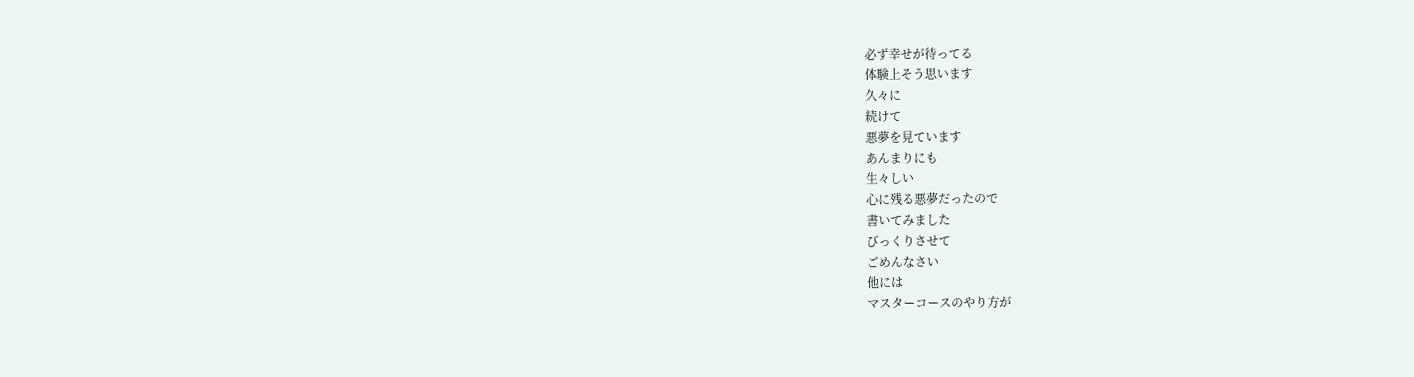必ず幸せが待ってる
体験上そう思います
久々に
続けて
悪夢を見ています
あんまりにも
生々しい
心に残る悪夢だったので
書いてみました
びっくりさせて
ごめんなさい
他には
マスターコースのやり方が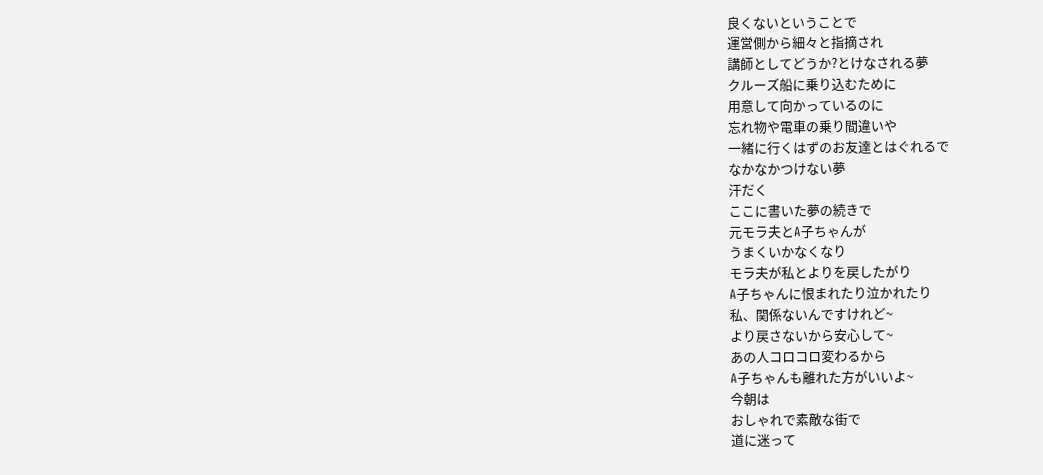良くないということで
運営側から細々と指摘され
講師としてどうか?とけなされる夢
クルーズ船に乗り込むために
用意して向かっているのに
忘れ物や電車の乗り間違いや
一緒に行くはずのお友達とはぐれるで
なかなかつけない夢
汗だく
ここに書いた夢の続きで
元モラ夫とA子ちゃんが
うまくいかなくなり
モラ夫が私とよりを戻したがり
A子ちゃんに恨まれたり泣かれたり
私、関係ないんですけれど~
より戻さないから安心して~
あの人コロコロ変わるから
A子ちゃんも離れた方がいいよ~
今朝は
おしゃれで素敵な街で
道に迷って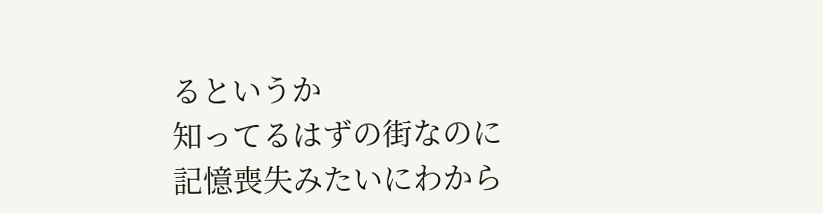るというか
知ってるはずの街なのに
記憶喪失みたいにわから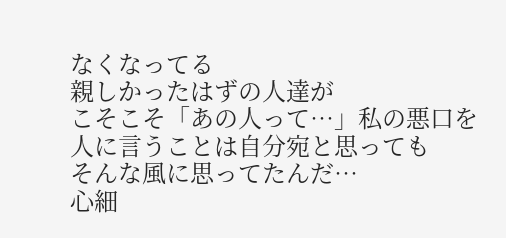なくなってる
親しかったはずの人達が
こそこそ「あの人って…」私の悪口を
人に言うことは自分宛と思っても
そんな風に思ってたんだ…
心細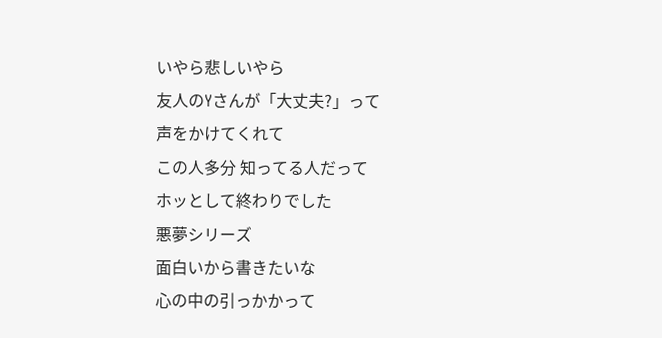いやら悲しいやら
友人のYさんが「大丈夫?」って
声をかけてくれて
この人多分 知ってる人だって
ホッとして終わりでした
悪夢シリーズ
面白いから書きたいな
心の中の引っかかって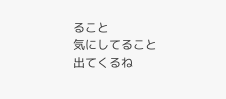ること
気にしてること
出てくるね